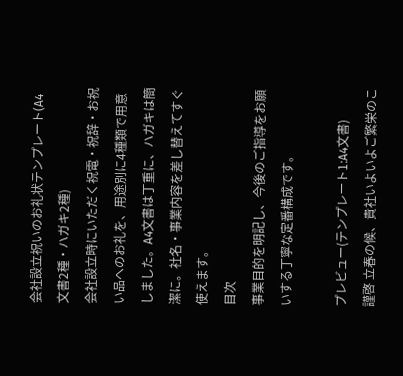会社設立祝いのお礼状テンプレート(A4文書2種・ハガキ2種)
会社設立時にいただく祝電・祝辞・お祝い品へのお礼を、用途別に4種類で用意しました。A4文書は丁重に、ハガキは簡潔に。社名・事業内容を差し替えてすぐ使えます。
目次
事業目的を明記し、今後のご指導をお願いする丁寧な定番構成です。

プレビュー(テンプレート1:A4文書)
謹啓 立春の候、貴社いよいよご繁栄のこ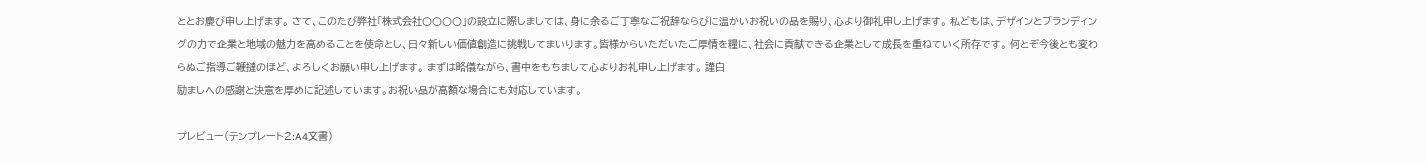ととお慶び申し上げます。 さて、このたび弊社「株式会社〇〇〇〇」の設立に際しましては、身に余るご丁寧なご祝辞ならびに温かいお祝いの品を賜り、心より御礼申し上げます。 私どもは、デザインとブランディングの力で企業と地域の魅力を高めることを使命とし、日々新しい価値創造に挑戦してまいります。皆様からいただいたご厚情を糧に、社会に貢献できる企業として成長を重ねていく所存です。 何とぞ今後とも変わらぬご指導ご鞭撻のほど、よろしくお願い申し上げます。 まずは略儀ながら、書中をもちまして心よりお礼申し上げます。 謹白
励ましへの感謝と決意を厚めに記述しています。お祝い品が高額な場合にも対応しています。

プレビュー(テンプレート2:A4文書)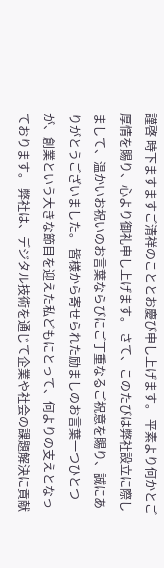謹啓 時下ますますご清祥のこととお慶び申し上げます。 平素より何かとご厚情を賜り、心より御礼申し上げます。 さて、このたびは弊社設立に際しまして、温かいお祝いのお言葉ならびにご丁重なるご祝意を賜り、誠にありがとうございました。 皆様から寄せられた励ましのお言葉一つひとつが、創業という大きな節目を迎えた私どもにとって、何よりの支えとなっております。 弊社は、デジタル技術を通じて企業や社会の課題解決に貢献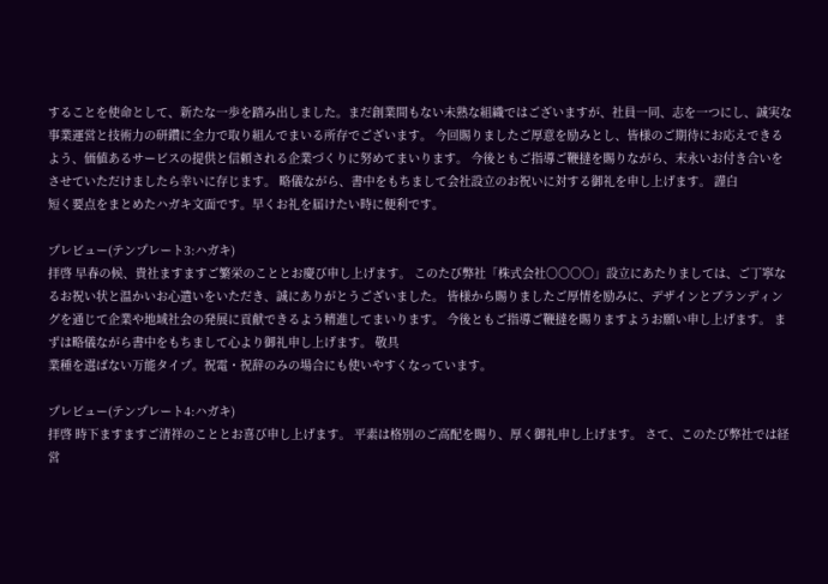することを使命として、新たな一歩を踏み出しました。まだ創業間もない未熟な組織ではございますが、社員一同、志を一つにし、誠実な事業運営と技術力の研鑽に全力で取り組んでまいる所存でございます。 今回賜りましたご厚意を励みとし、皆様のご期待にお応えできるよう、価値あるサービスの提供と信頼される企業づくりに努めてまいります。 今後ともご指導ご鞭撻を賜りながら、末永いお付き合いをさせていただけましたら幸いに存じます。 略儀ながら、書中をもちまして会社設立のお祝いに対する御礼を申し上げます。 謹白
短く要点をまとめたハガキ文面です。早くお礼を届けたい時に便利です。

プレビュー(テンプレート3:ハガキ)
拝啓 早春の候、貴社ますますご繁栄のこととお慶び申し上げます。 このたび弊社「株式会社〇〇〇〇」設立にあたりましては、ご丁寧なるお祝い状と温かいお心遣いをいただき、誠にありがとうございました。 皆様から賜りましたご厚情を励みに、デザインとブランディングを通じて企業や地域社会の発展に貢献できるよう精進してまいります。 今後ともご指導ご鞭撻を賜りますようお願い申し上げます。 まずは略儀ながら書中をもちまして心より御礼申し上げます。 敬具
業種を選ばない万能タイプ。祝電・祝辞のみの場合にも使いやすくなっています。

プレビュー(テンプレート4:ハガキ)
拝啓 時下ますますご清祥のこととお喜び申し上げます。 平素は格別のご高配を賜り、厚く御礼申し上げます。 さて、このたび弊社では経営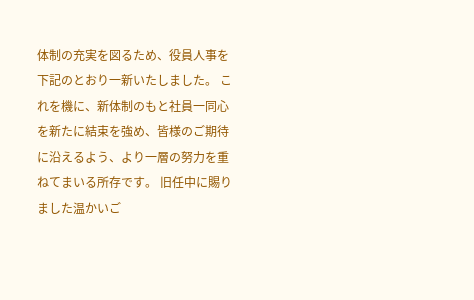体制の充実を図るため、役員人事を下記のとおり一新いたしました。 これを機に、新体制のもと社員一同心を新たに結束を強め、皆様のご期待に沿えるよう、より一層の努力を重ねてまいる所存です。 旧任中に賜りました温かいご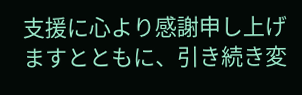支援に心より感謝申し上げますとともに、引き続き変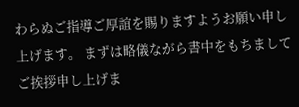わらぬご指導ご厚誼を賜りますようお願い申し上げます。 まずは略儀ながら書中をもちましてご挨拶申し上げま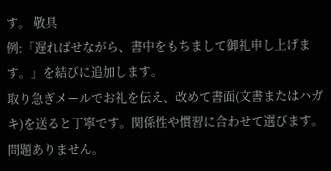す。 敬具
例:「遅ればせながら、書中をもちまして御礼申し上げます。」を結びに追加します。
取り急ぎメールでお礼を伝え、改めて書面(文書またはハガキ)を送ると丁寧です。関係性や慣習に合わせて選びます。
問題ありません。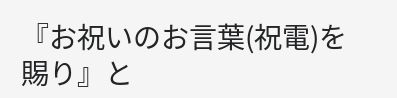『お祝いのお言葉(祝電)を賜り』と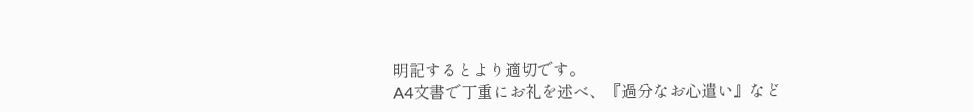明記するとより適切です。
A4文書で丁重にお礼を述べ、『過分なお心遣い』など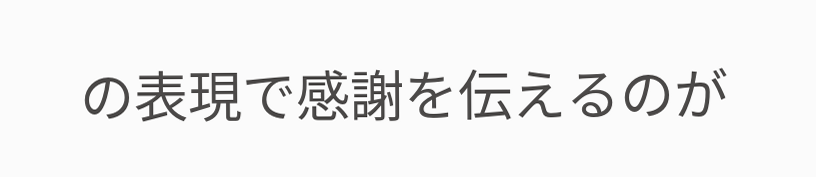の表現で感謝を伝えるのが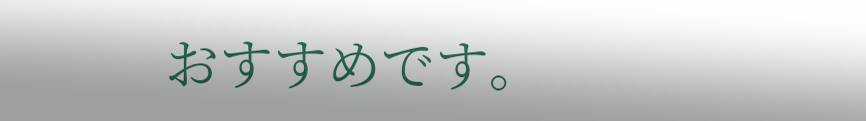おすすめです。